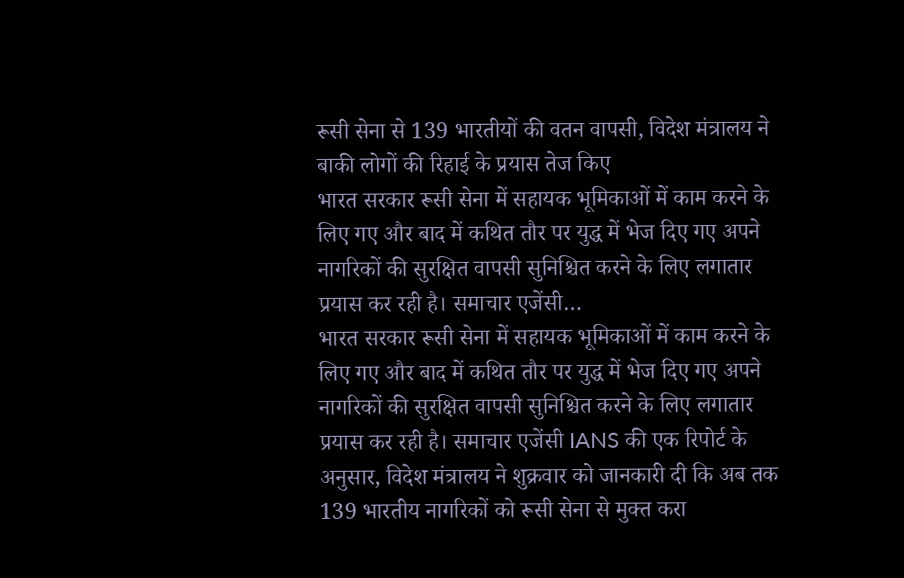रूसी सेना से 139 भारतीयों की वतन वापसी, विदेश मंत्रालय ने बाकी लोगों की रिहाई के प्रयास तेज किए
भारत सरकार रूसी सेना में सहायक भूमिकाओं में काम करने के लिए गए और बाद में कथित तौर पर युद्ध में भेज दिए गए अपने नागरिकों की सुरक्षित वापसी सुनिश्चित करने के लिए लगातार प्रयास कर रही है। समाचार एजेंसी…
भारत सरकार रूसी सेना में सहायक भूमिकाओं में काम करने के लिए गए और बाद में कथित तौर पर युद्ध में भेज दिए गए अपने नागरिकों की सुरक्षित वापसी सुनिश्चित करने के लिए लगातार प्रयास कर रही है। समाचार एजेंसी IANS की एक रिपोर्ट के अनुसार, विदेश मंत्रालय ने शुक्रवार को जानकारी दी कि अब तक 139 भारतीय नागरिकों को रूसी सेना से मुक्त करा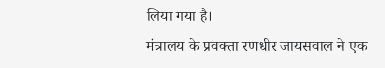लिया गया है।
मंत्रालय के प्रवक्ता रणधीर जायसवाल ने एक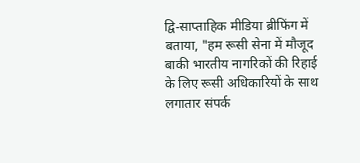द्वि-साप्ताहिक मीडिया ब्रीफिंग में बताया, "हम रूसी सेना में मौजूद बाकी भारतीय नागरिकों की रिहाई के लिए रूसी अधिकारियों के साथ लगातार संपर्क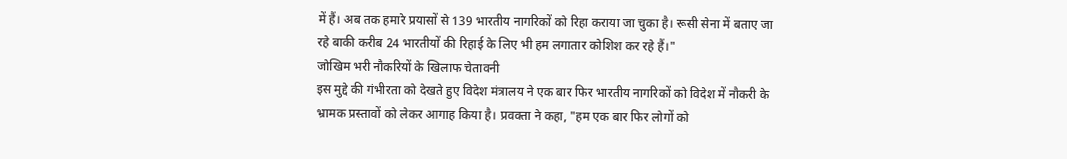में हैं। अब तक हमारे प्रयासों से 139 भारतीय नागरिकों को रिहा कराया जा चुका है। रूसी सेना में बताए जा रहे बाकी करीब 24 भारतीयों की रिहाई के लिए भी हम लगातार कोशिश कर रहे हैं।"
जोखिम भरी नौकरियों के खिलाफ चेतावनी
इस मुद्दे की गंभीरता को देखते हुए विदेश मंत्रालय ने एक बार फिर भारतीय नागरिकों को विदेश में नौकरी के भ्रामक प्रस्तावों को लेकर आगाह किया है। प्रवक्ता ने कहा, "हम एक बार फिर लोगों को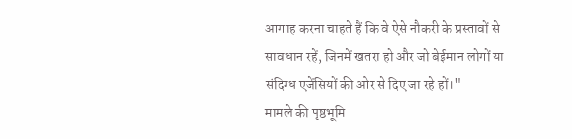आगाह करना चाहते हैं कि वे ऐसे नौकरी के प्रस्तावों से सावधान रहें, जिनमें खतरा हो और जो बेईमान लोगों या संदिग्ध एजेंसियों की ओर से दिए जा रहे हों।"
मामले की पृष्ठभूमि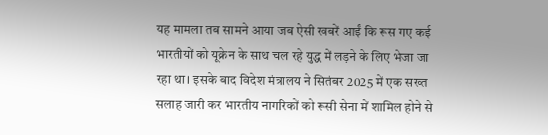यह मामला तब सामने आया जब ऐसी खबरें आईं कि रूस गए कई भारतीयों को यूक्रेन के साथ चल रहे युद्ध में लड़ने के लिए भेजा जा रहा था। इसके बाद विदेश मंत्रालय ने सितंबर 2025 में एक सख्त सलाह जारी कर भारतीय नागरिकों को रूसी सेना में शामिल होने से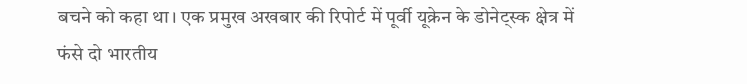बचने को कहा था। एक प्रमुख अखबार की रिपोर्ट में पूर्वी यूक्रेन के डोनेट्स्क क्षेत्र में फंसे दो भारतीय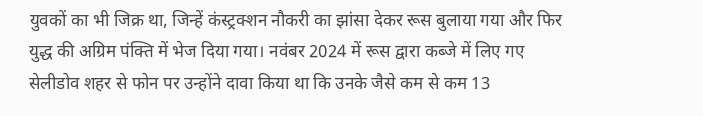युवकों का भी जिक्र था, जिन्हें कंस्ट्रक्शन नौकरी का झांसा देकर रूस बुलाया गया और फिर युद्ध की अग्रिम पंक्ति में भेज दिया गया। नवंबर 2024 में रूस द्वारा कब्जे में लिए गए सेलीडोव शहर से फोन पर उन्होंने दावा किया था कि उनके जैसे कम से कम 13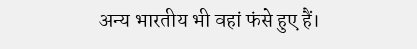अन्य भारतीय भी वहां फंसे हुए हैं।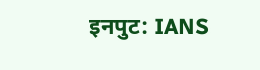इनपुट: IANS